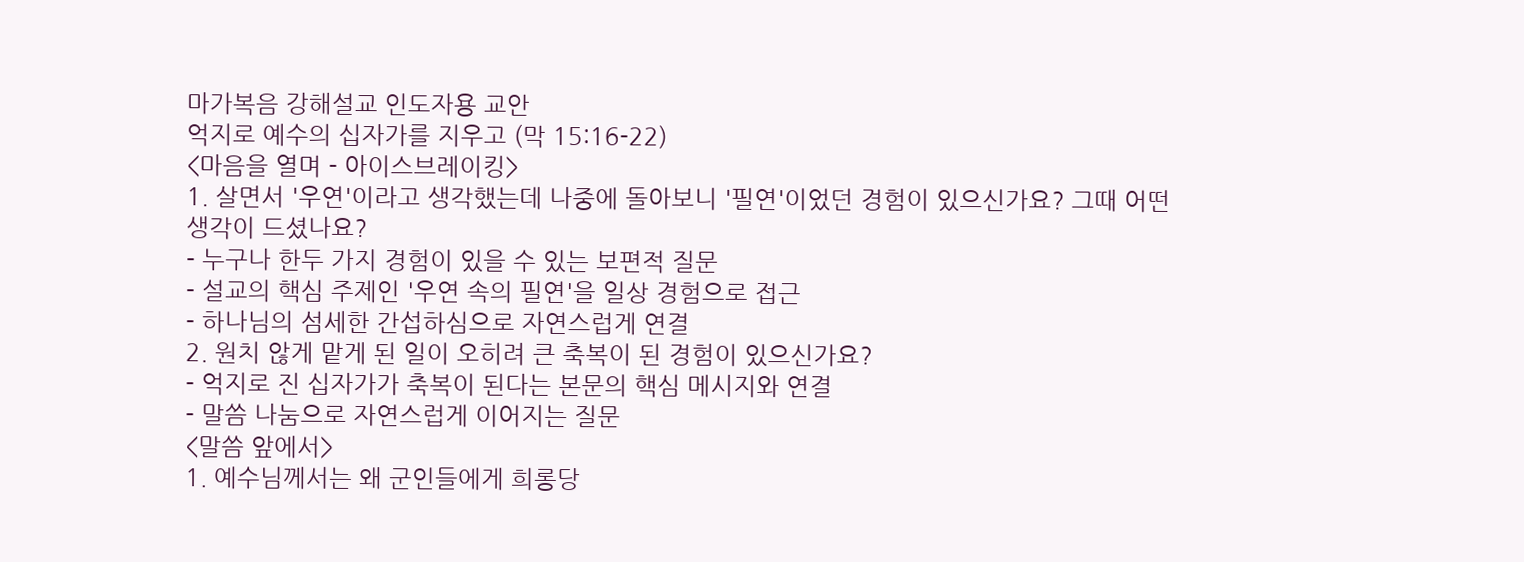마가복음 강해설교 인도자용 교안
억지로 예수의 십자가를 지우고 (막 15:16-22)
<마음을 열며 - 아이스브레이킹>
1. 살면서 '우연'이라고 생각했는데 나중에 돌아보니 '필연'이었던 경험이 있으신가요? 그때 어떤 생각이 드셨나요?
- 누구나 한두 가지 경험이 있을 수 있는 보편적 질문
- 설교의 핵심 주제인 '우연 속의 필연'을 일상 경험으로 접근
- 하나님의 섬세한 간섭하심으로 자연스럽게 연결
2. 원치 않게 맡게 된 일이 오히려 큰 축복이 된 경험이 있으신가요?
- 억지로 진 십자가가 축복이 된다는 본문의 핵심 메시지와 연결
- 말씀 나눔으로 자연스럽게 이어지는 질문
<말씀 앞에서>
1. 예수님께서는 왜 군인들에게 희롱당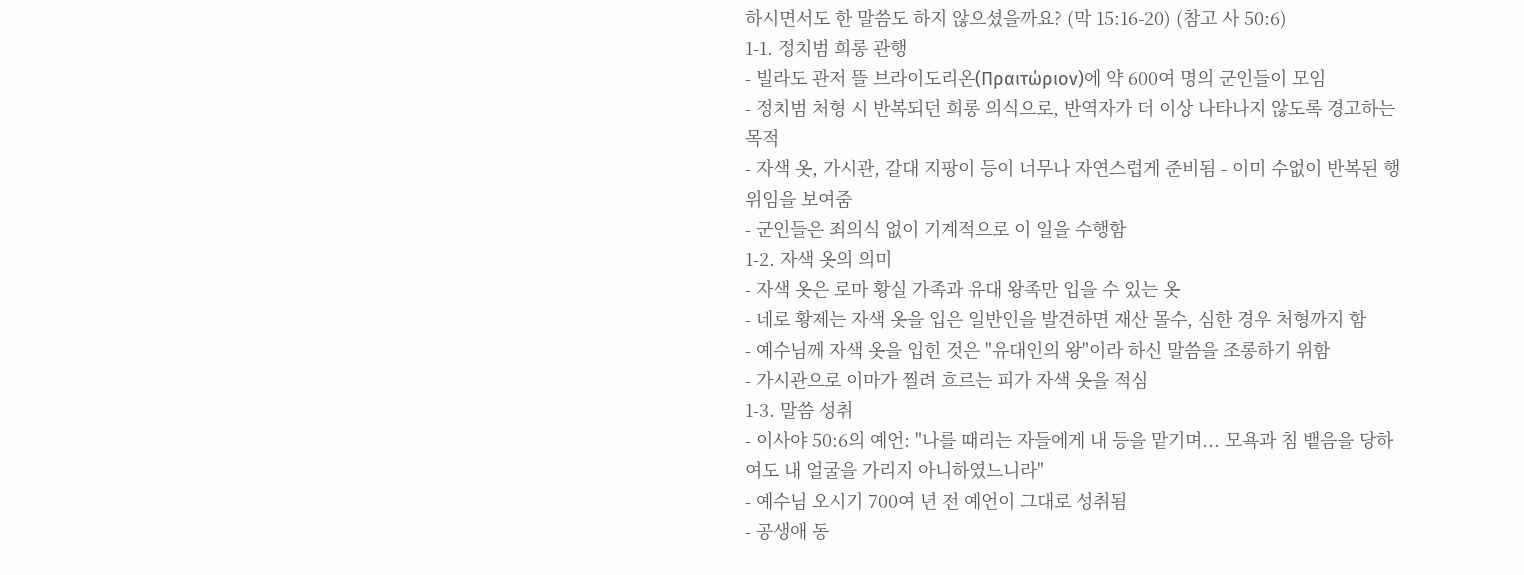하시면서도 한 말씀도 하지 않으셨을까요? (막 15:16-20) (참고 사 50:6)
1-1. 정치범 희롱 관행
- 빌라도 관저 뜰 브라이도리온(Πραιτώριον)에 약 600여 명의 군인들이 모임
- 정치범 처형 시 반복되던 희롱 의식으로, 반역자가 더 이상 나타나지 않도록 경고하는 목적
- 자색 옷, 가시관, 갈대 지팡이 등이 너무나 자연스럽게 준비됨 - 이미 수없이 반복된 행위임을 보여줌
- 군인들은 죄의식 없이 기계적으로 이 일을 수행함
1-2. 자색 옷의 의미
- 자색 옷은 로마 황실 가족과 유대 왕족만 입을 수 있는 옷
- 네로 황제는 자색 옷을 입은 일반인을 발견하면 재산 몰수, 심한 경우 처형까지 함
- 예수님께 자색 옷을 입힌 것은 "유대인의 왕"이라 하신 말씀을 조롱하기 위함
- 가시관으로 이마가 찔려 흐르는 피가 자색 옷을 적심
1-3. 말씀 성취
- 이사야 50:6의 예언: "나를 때리는 자들에게 내 등을 맡기며... 모욕과 침 뱉음을 당하여도 내 얼굴을 가리지 아니하였느니라"
- 예수님 오시기 700여 년 전 예언이 그대로 성취됨
- 공생애 동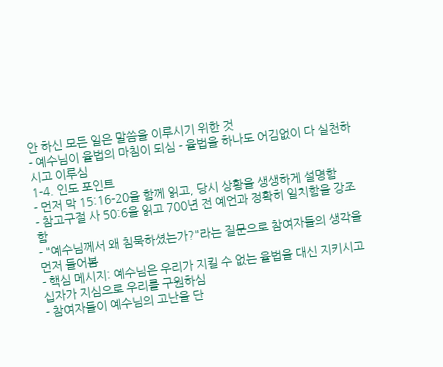안 하신 모든 일은 말씀을 이루시기 위한 것
- 예수님이 율법의 마침이 되심 - 율법을 하나도 어김없이 다 실천하시고 이루심
1-4. 인도 포인트
- 먼저 막 15:16-20을 함께 읽고, 당시 상황을 생생하게 설명함
- 참고구절 사 50:6을 읽고 700년 전 예언과 정확히 일치함을 강조함
- "예수님께서 왜 침묵하셨는가?"라는 질문으로 참여자들의 생각을 먼저 들어봄
- 핵심 메시지: 예수님은 우리가 지킬 수 없는 율법을 대신 지키시고 십자가 지심으로 우리를 구원하심
- 참여자들이 예수님의 고난을 단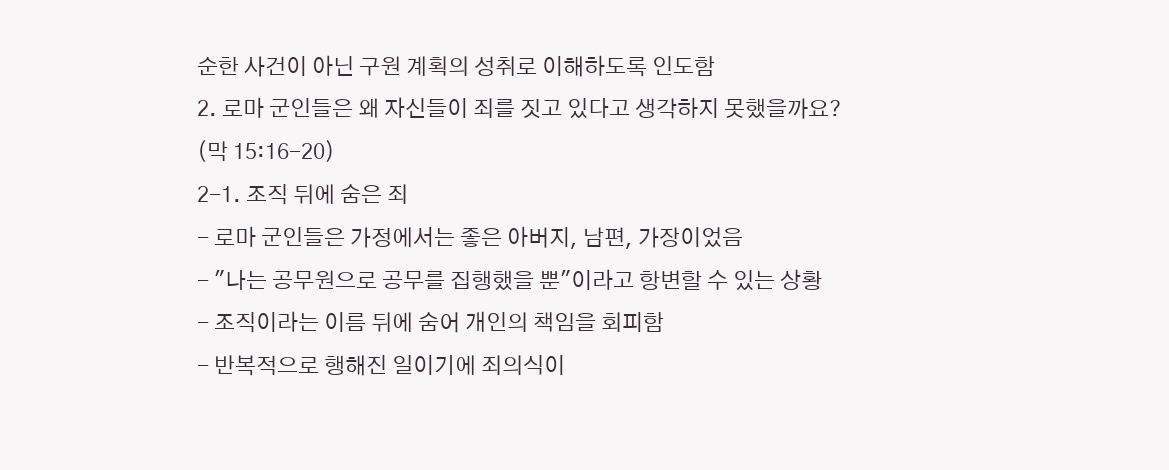순한 사건이 아닌 구원 계획의 성취로 이해하도록 인도함
2. 로마 군인들은 왜 자신들이 죄를 짓고 있다고 생각하지 못했을까요? (막 15:16-20)
2-1. 조직 뒤에 숨은 죄
- 로마 군인들은 가정에서는 좋은 아버지, 남편, 가장이었음
- "나는 공무원으로 공무를 집행했을 뿐"이라고 항변할 수 있는 상황
- 조직이라는 이름 뒤에 숨어 개인의 책임을 회피함
- 반복적으로 행해진 일이기에 죄의식이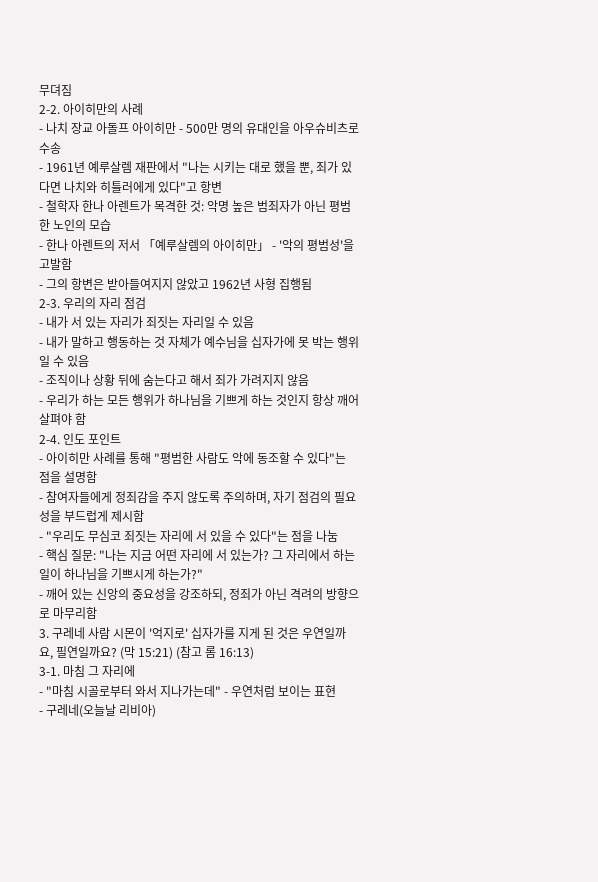무뎌짐
2-2. 아이히만의 사례
- 나치 장교 아돌프 아이히만 - 500만 명의 유대인을 아우슈비츠로 수송
- 1961년 예루살렘 재판에서 "나는 시키는 대로 했을 뿐, 죄가 있다면 나치와 히틀러에게 있다"고 항변
- 철학자 한나 아렌트가 목격한 것: 악명 높은 범죄자가 아닌 평범한 노인의 모습
- 한나 아렌트의 저서 「예루살렘의 아이히만」 - '악의 평범성'을 고발함
- 그의 항변은 받아들여지지 않았고 1962년 사형 집행됨
2-3. 우리의 자리 점검
- 내가 서 있는 자리가 죄짓는 자리일 수 있음
- 내가 말하고 행동하는 것 자체가 예수님을 십자가에 못 박는 행위일 수 있음
- 조직이나 상황 뒤에 숨는다고 해서 죄가 가려지지 않음
- 우리가 하는 모든 행위가 하나님을 기쁘게 하는 것인지 항상 깨어 살펴야 함
2-4. 인도 포인트
- 아이히만 사례를 통해 "평범한 사람도 악에 동조할 수 있다"는 점을 설명함
- 참여자들에게 정죄감을 주지 않도록 주의하며, 자기 점검의 필요성을 부드럽게 제시함
- "우리도 무심코 죄짓는 자리에 서 있을 수 있다"는 점을 나눔
- 핵심 질문: "나는 지금 어떤 자리에 서 있는가? 그 자리에서 하는 일이 하나님을 기쁘시게 하는가?"
- 깨어 있는 신앙의 중요성을 강조하되, 정죄가 아닌 격려의 방향으로 마무리함
3. 구레네 사람 시몬이 '억지로' 십자가를 지게 된 것은 우연일까요, 필연일까요? (막 15:21) (참고 롬 16:13)
3-1. 마침 그 자리에
- "마침 시골로부터 와서 지나가는데" - 우연처럼 보이는 표현
- 구레네(오늘날 리비아)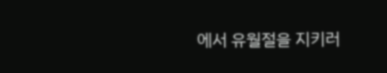에서 유월절을 지키러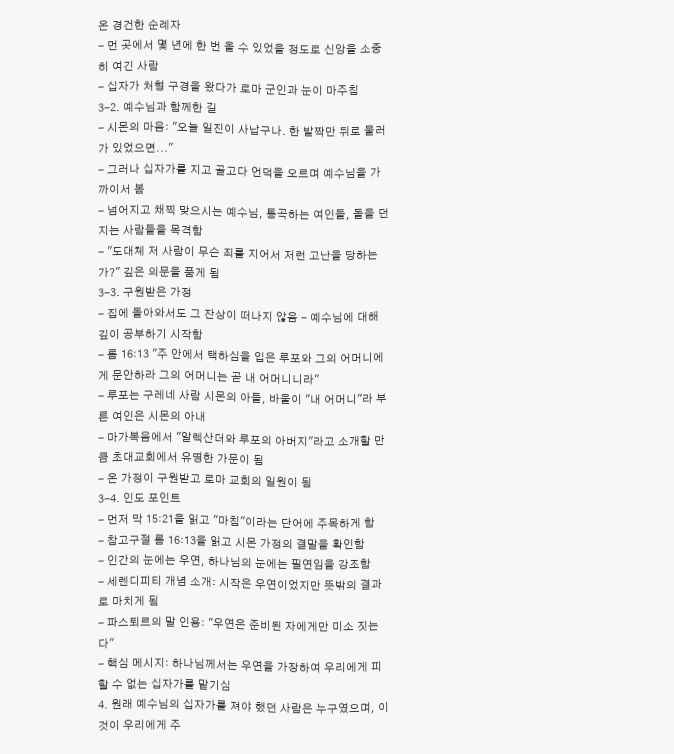온 경건한 순례자
- 먼 곳에서 몇 년에 한 번 올 수 있었을 정도로 신앙을 소중히 여긴 사람
- 십자가 처형 구경을 왔다가 로마 군인과 눈이 마주침
3-2. 예수님과 함께한 길
- 시몬의 마음: "오늘 일진이 사납구나. 한 발짝만 뒤로 물러가 있었으면..."
- 그러나 십자가를 지고 골고다 언덕을 오르며 예수님을 가까이서 봄
- 넘어지고 채찍 맞으시는 예수님, 통곡하는 여인들, 돌을 던지는 사람들을 목격함
- "도대체 저 사람이 무슨 죄를 지어서 저런 고난을 당하는가?" 깊은 의문을 품게 됨
3-3. 구원받은 가정
- 집에 돌아와서도 그 잔상이 떠나지 않음 - 예수님에 대해 깊이 공부하기 시작함
- 롬 16:13 "주 안에서 택하심을 입은 루포와 그의 어머니에게 문안하라 그의 어머니는 곧 내 어머니니라"
- 루포는 구레네 사람 시몬의 아들, 바울이 "내 어머니"라 부른 여인은 시몬의 아내
- 마가복음에서 "알렉산더와 루포의 아버지"라고 소개할 만큼 초대교회에서 유명한 가문이 됨
- 온 가정이 구원받고 로마 교회의 일원이 됨
3-4. 인도 포인트
- 먼저 막 15:21을 읽고 "마침"이라는 단어에 주목하게 함
- 참고구절 롬 16:13을 읽고 시몬 가정의 결말을 확인함
- 인간의 눈에는 우연, 하나님의 눈에는 필연임을 강조함
- 세렌디피티 개념 소개: 시작은 우연이었지만 뜻밖의 결과로 마치게 됨
- 파스퇴르의 말 인용: "우연은 준비된 자에게만 미소 짓는다"
- 핵심 메시지: 하나님께서는 우연을 가장하여 우리에게 피할 수 없는 십자가를 맡기심
4. 원래 예수님의 십자가를 져야 했던 사람은 누구였으며, 이것이 우리에게 주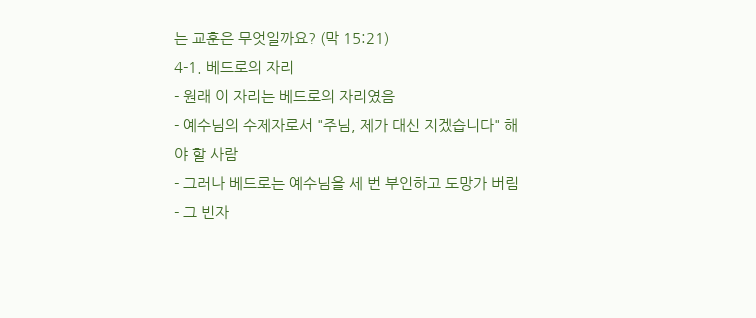는 교훈은 무엇일까요? (막 15:21)
4-1. 베드로의 자리
- 원래 이 자리는 베드로의 자리였음
- 예수님의 수제자로서 "주님, 제가 대신 지겠습니다" 해야 할 사람
- 그러나 베드로는 예수님을 세 번 부인하고 도망가 버림
- 그 빈자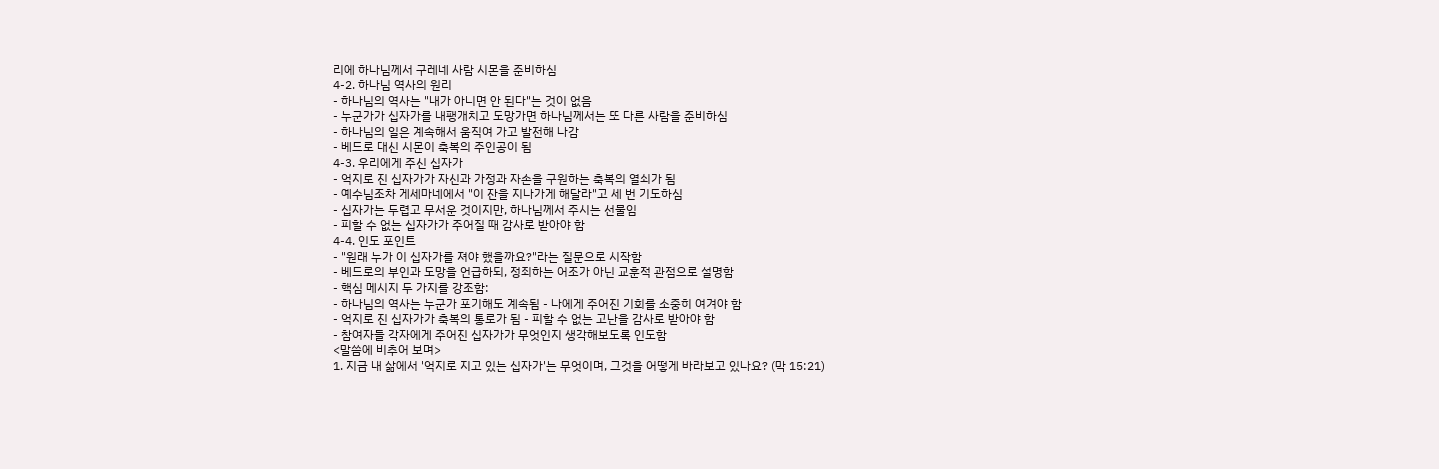리에 하나님께서 구레네 사람 시몬을 준비하심
4-2. 하나님 역사의 원리
- 하나님의 역사는 "내가 아니면 안 된다"는 것이 없음
- 누군가가 십자가를 내팽개치고 도망가면 하나님께서는 또 다른 사람을 준비하심
- 하나님의 일은 계속해서 움직여 가고 발전해 나감
- 베드로 대신 시몬이 축복의 주인공이 됨
4-3. 우리에게 주신 십자가
- 억지로 진 십자가가 자신과 가정과 자손을 구원하는 축복의 열쇠가 됨
- 예수님조차 게세마네에서 "이 잔을 지나가게 해달라"고 세 번 기도하심
- 십자가는 두렵고 무서운 것이지만, 하나님께서 주시는 선물임
- 피할 수 없는 십자가가 주어질 때 감사로 받아야 함
4-4. 인도 포인트
- "원래 누가 이 십자가를 져야 했을까요?"라는 질문으로 시작함
- 베드로의 부인과 도망을 언급하되, 정죄하는 어조가 아닌 교훈적 관점으로 설명함
- 핵심 메시지 두 가지를 강조함:
- 하나님의 역사는 누군가 포기해도 계속됨 - 나에게 주어진 기회를 소중히 여겨야 함
- 억지로 진 십자가가 축복의 통로가 됨 - 피할 수 없는 고난을 감사로 받아야 함
- 참여자들 각자에게 주어진 십자가가 무엇인지 생각해보도록 인도함
<말씀에 비추어 보며>
1. 지금 내 삶에서 '억지로 지고 있는 십자가'는 무엇이며, 그것을 어떻게 바라보고 있나요? (막 15:21)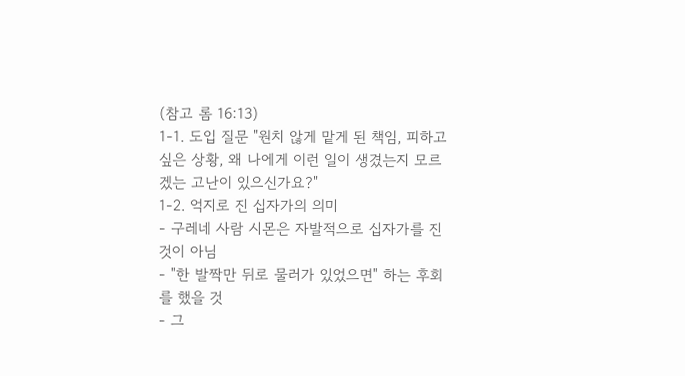(참고 롬 16:13)
1-1. 도입 질문 "원치 않게 맡게 된 책임, 피하고 싶은 상황, 왜 나에게 이런 일이 생겼는지 모르겠는 고난이 있으신가요?"
1-2. 억지로 진 십자가의 의미
- 구레네 사람 시몬은 자발적으로 십자가를 진 것이 아님
- "한 발짝만 뒤로 물러가 있었으면" 하는 후회를 했을 것
- 그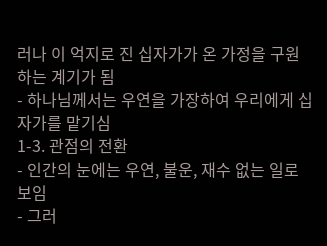러나 이 억지로 진 십자가가 온 가정을 구원하는 계기가 됨
- 하나님께서는 우연을 가장하여 우리에게 십자가를 맡기심
1-3. 관점의 전환
- 인간의 눈에는 우연, 불운, 재수 없는 일로 보임
- 그러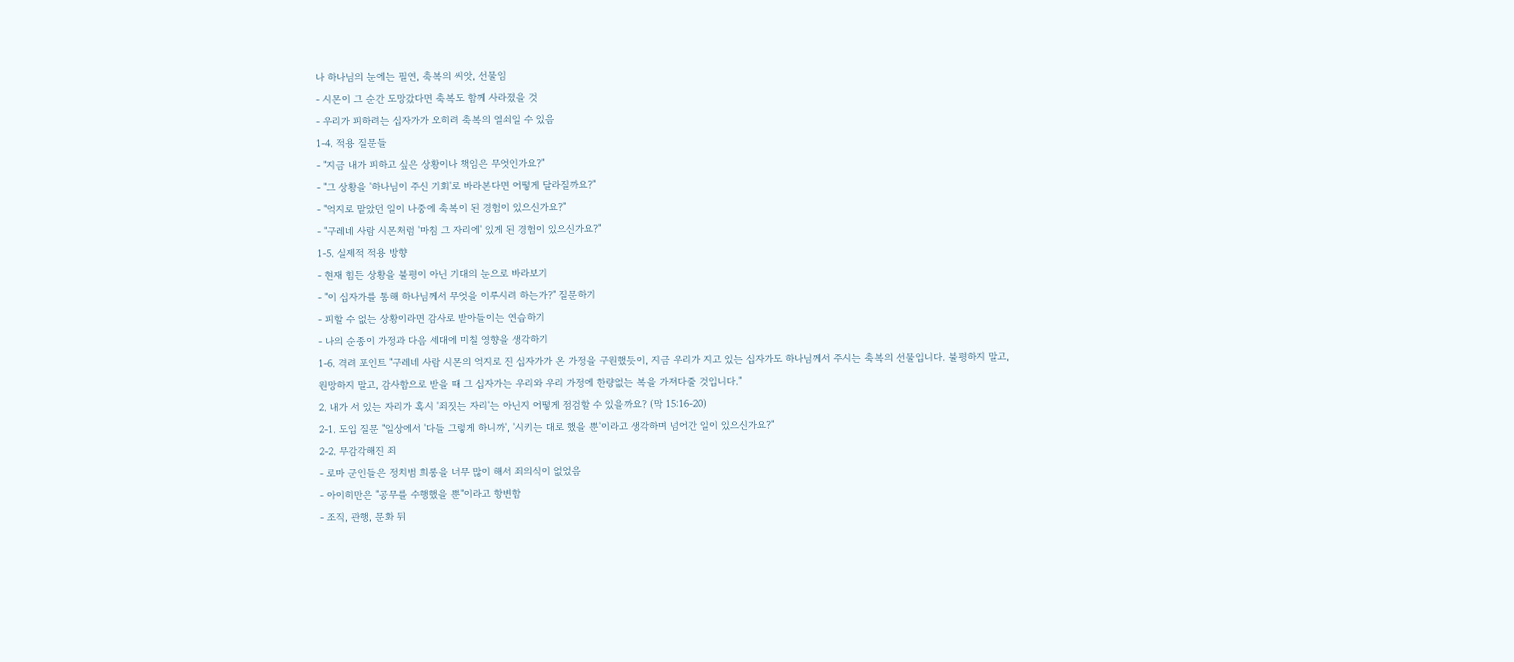나 하나님의 눈에는 필연, 축복의 씨앗, 선물임
- 시몬이 그 순간 도망갔다면 축복도 함께 사라졌을 것
- 우리가 피하려는 십자가가 오히려 축복의 열쇠일 수 있음
1-4. 적용 질문들
- "지금 내가 피하고 싶은 상황이나 책임은 무엇인가요?"
- "그 상황을 '하나님이 주신 기회'로 바라본다면 어떻게 달라질까요?"
- "억지로 맡았던 일이 나중에 축복이 된 경험이 있으신가요?"
- "구레네 사람 시몬처럼 '마침 그 자리에' 있게 된 경험이 있으신가요?"
1-5. 실제적 적용 방향
- 현재 힘든 상황을 불평이 아닌 기대의 눈으로 바라보기
- "이 십자가를 통해 하나님께서 무엇을 이루시려 하는가?" 질문하기
- 피할 수 없는 상황이라면 감사로 받아들이는 연습하기
- 나의 순종이 가정과 다음 세대에 미칠 영향을 생각하기
1-6. 격려 포인트 "구레네 사람 시몬의 억지로 진 십자가가 온 가정을 구원했듯이, 지금 우리가 지고 있는 십자가도 하나님께서 주시는 축복의 선물입니다. 불평하지 말고, 원망하지 말고, 감사함으로 받을 때 그 십자가는 우리와 우리 가정에 한량없는 복을 가져다줄 것입니다."
2. 내가 서 있는 자리가 혹시 '죄짓는 자리'는 아닌지 어떻게 점검할 수 있을까요? (막 15:16-20)
2-1. 도입 질문 "일상에서 '다들 그렇게 하니까', '시키는 대로 했을 뿐'이라고 생각하며 넘어간 일이 있으신가요?"
2-2. 무감각해진 죄
- 로마 군인들은 정치범 희롱을 너무 많이 해서 죄의식이 없었음
- 아이히만은 "공무를 수행했을 뿐"이라고 항변함
- 조직, 관행, 문화 뒤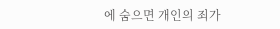에 숨으면 개인의 죄가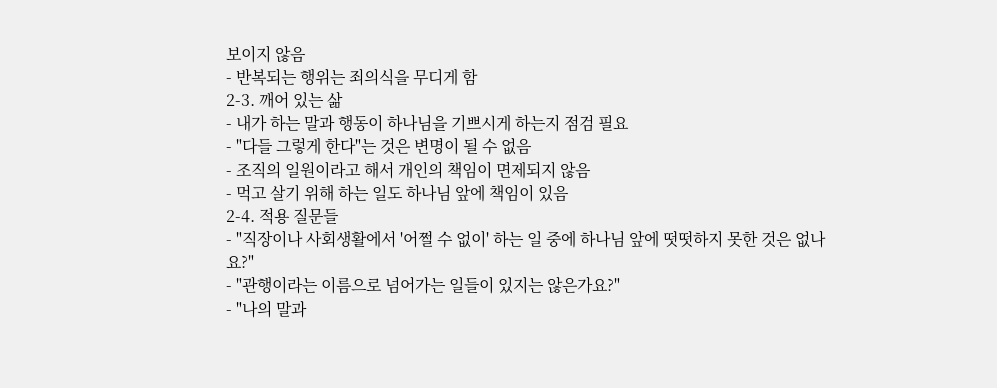보이지 않음
- 반복되는 행위는 죄의식을 무디게 함
2-3. 깨어 있는 삶
- 내가 하는 말과 행동이 하나님을 기쁘시게 하는지 점검 필요
- "다들 그렇게 한다"는 것은 변명이 될 수 없음
- 조직의 일원이라고 해서 개인의 책임이 면제되지 않음
- 먹고 살기 위해 하는 일도 하나님 앞에 책임이 있음
2-4. 적용 질문들
- "직장이나 사회생활에서 '어쩔 수 없이' 하는 일 중에 하나님 앞에 떳떳하지 못한 것은 없나요?"
- "관행이라는 이름으로 넘어가는 일들이 있지는 않은가요?"
- "나의 말과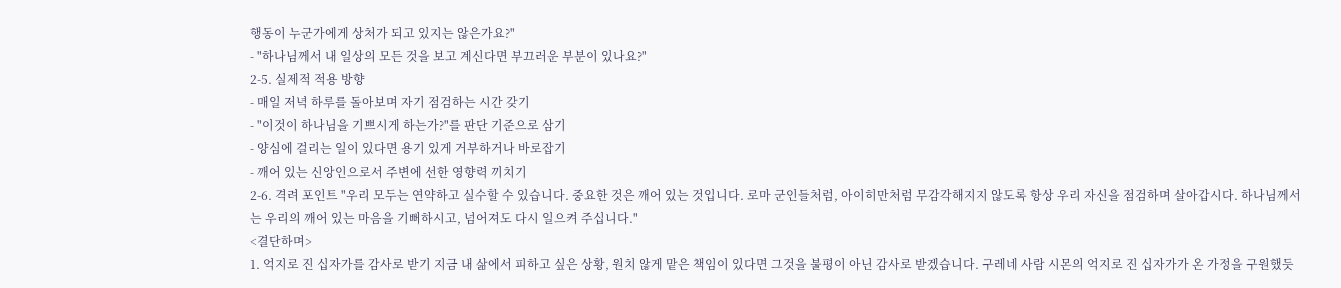행동이 누군가에게 상처가 되고 있지는 않은가요?"
- "하나님께서 내 일상의 모든 것을 보고 계신다면 부끄러운 부분이 있나요?"
2-5. 실제적 적용 방향
- 매일 저녁 하루를 돌아보며 자기 점검하는 시간 갖기
- "이것이 하나님을 기쁘시게 하는가?"를 판단 기준으로 삼기
- 양심에 걸리는 일이 있다면 용기 있게 거부하거나 바로잡기
- 깨어 있는 신앙인으로서 주변에 선한 영향력 끼치기
2-6. 격려 포인트 "우리 모두는 연약하고 실수할 수 있습니다. 중요한 것은 깨어 있는 것입니다. 로마 군인들처럼, 아이히만처럼 무감각해지지 않도록 항상 우리 자신을 점검하며 살아갑시다. 하나님께서는 우리의 깨어 있는 마음을 기뻐하시고, 넘어져도 다시 일으켜 주십니다."
<결단하며>
1. 억지로 진 십자가를 감사로 받기 지금 내 삶에서 피하고 싶은 상황, 원치 않게 맡은 책임이 있다면 그것을 불평이 아닌 감사로 받겠습니다. 구레네 사람 시몬의 억지로 진 십자가가 온 가정을 구원했듯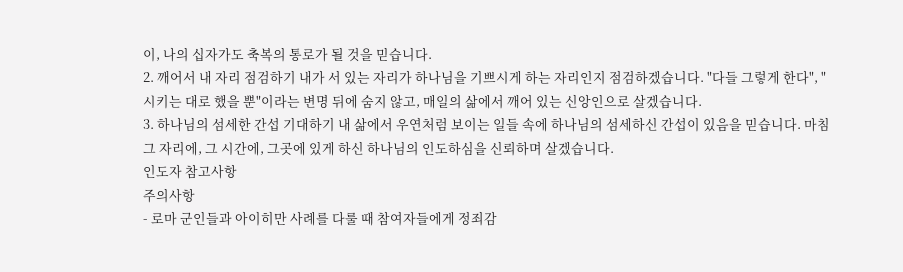이, 나의 십자가도 축복의 통로가 될 것을 믿습니다.
2. 깨어서 내 자리 점검하기 내가 서 있는 자리가 하나님을 기쁘시게 하는 자리인지 점검하겠습니다. "다들 그렇게 한다", "시키는 대로 했을 뿐"이라는 변명 뒤에 숨지 않고, 매일의 삶에서 깨어 있는 신앙인으로 살겠습니다.
3. 하나님의 섬세한 간섭 기대하기 내 삶에서 우연처럼 보이는 일들 속에 하나님의 섬세하신 간섭이 있음을 믿습니다. 마침 그 자리에, 그 시간에, 그곳에 있게 하신 하나님의 인도하심을 신뢰하며 살겠습니다.
인도자 참고사항
주의사항
- 로마 군인들과 아이히만 사례를 다룰 때 참여자들에게 정죄감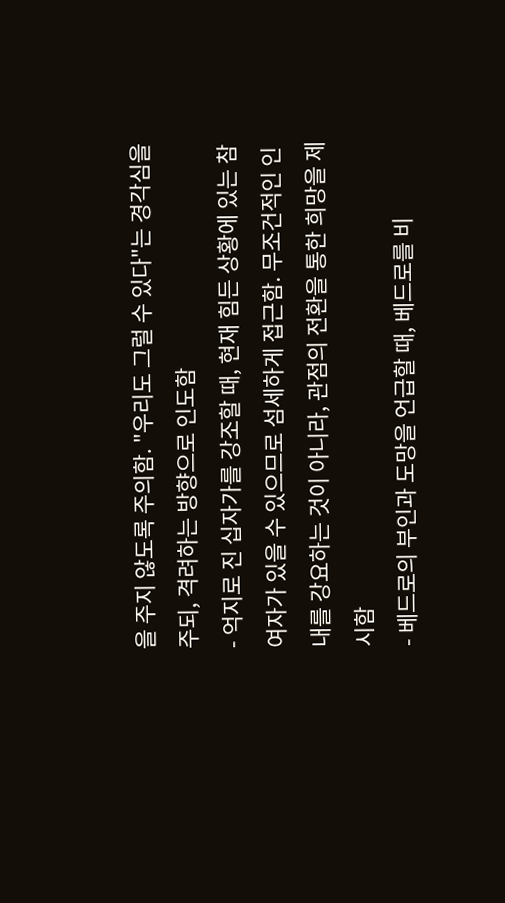을 주지 않도록 주의함. "우리도 그럴 수 있다"는 경각심을 주되, 격려하는 방향으로 인도함
- 억지로 진 십자가를 강조할 때, 현재 힘든 상황에 있는 참여자가 있을 수 있으므로 섬세하게 접근함. 무조건적인 인내를 강요하는 것이 아니라, 관점의 전환을 통한 희망을 제시함
- 베드로의 부인과 도망을 언급할 때, 베드로를 비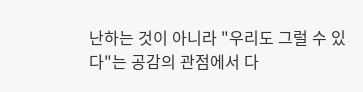난하는 것이 아니라 "우리도 그럴 수 있다"는 공감의 관점에서 다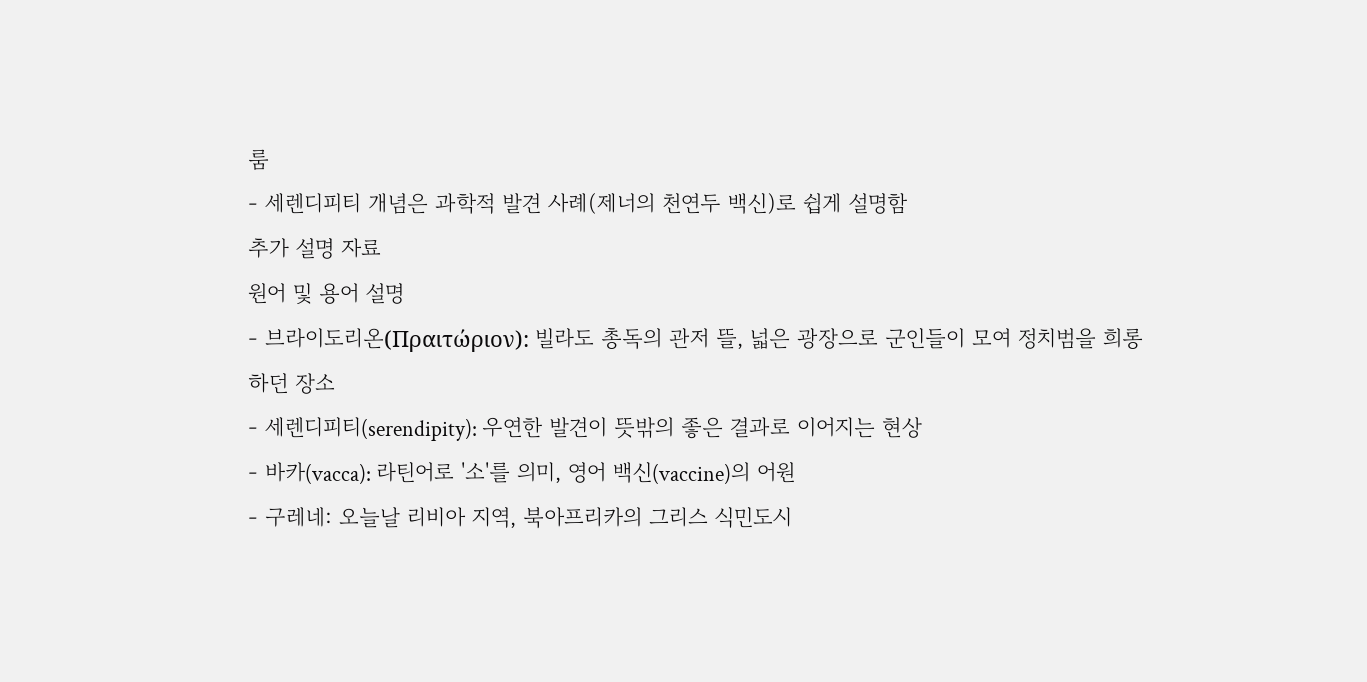룸
- 세렌디피티 개념은 과학적 발견 사례(제너의 천연두 백신)로 쉽게 설명함
추가 설명 자료
원어 및 용어 설명
- 브라이도리온(Πραιτώριον): 빌라도 총독의 관저 뜰, 넓은 광장으로 군인들이 모여 정치범을 희롱하던 장소
- 세렌디피티(serendipity): 우연한 발견이 뜻밖의 좋은 결과로 이어지는 현상
- 바카(vacca): 라틴어로 '소'를 의미, 영어 백신(vaccine)의 어원
- 구레네: 오늘날 리비아 지역, 북아프리카의 그리스 식민도시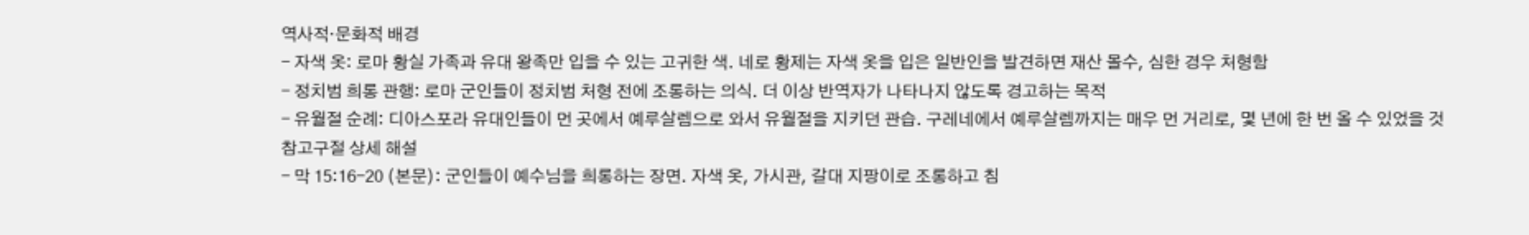역사적·문화적 배경
- 자색 옷: 로마 황실 가족과 유대 왕족만 입을 수 있는 고귀한 색. 네로 황제는 자색 옷을 입은 일반인을 발견하면 재산 몰수, 심한 경우 처형함
- 정치범 희롱 관행: 로마 군인들이 정치범 처형 전에 조롱하는 의식. 더 이상 반역자가 나타나지 않도록 경고하는 목적
- 유월절 순례: 디아스포라 유대인들이 먼 곳에서 예루살렘으로 와서 유월절을 지키던 관습. 구레네에서 예루살렘까지는 매우 먼 거리로, 몇 년에 한 번 올 수 있었을 것
참고구절 상세 해설
- 막 15:16-20 (본문): 군인들이 예수님을 희롱하는 장면. 자색 옷, 가시관, 갈대 지팡이로 조롱하고 침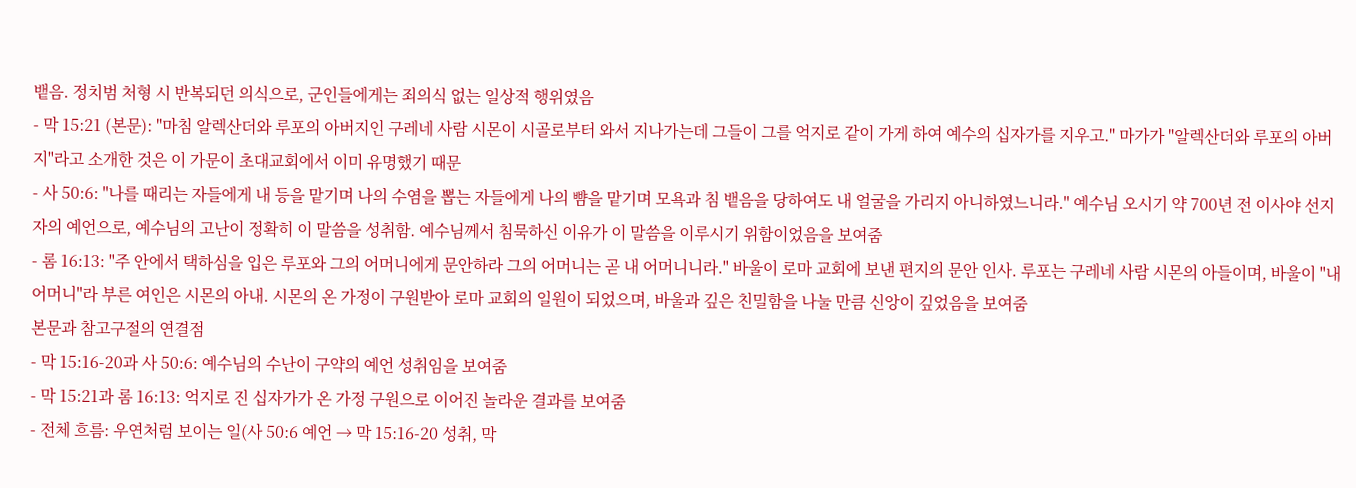뱉음. 정치범 처형 시 반복되던 의식으로, 군인들에게는 죄의식 없는 일상적 행위였음
- 막 15:21 (본문): "마침 알렉산더와 루포의 아버지인 구레네 사람 시몬이 시골로부터 와서 지나가는데 그들이 그를 억지로 같이 가게 하여 예수의 십자가를 지우고." 마가가 "알렉산더와 루포의 아버지"라고 소개한 것은 이 가문이 초대교회에서 이미 유명했기 때문
- 사 50:6: "나를 때리는 자들에게 내 등을 맡기며 나의 수염을 뽑는 자들에게 나의 뺨을 맡기며 모욕과 침 뱉음을 당하여도 내 얼굴을 가리지 아니하였느니라." 예수님 오시기 약 700년 전 이사야 선지자의 예언으로, 예수님의 고난이 정확히 이 말씀을 성취함. 예수님께서 침묵하신 이유가 이 말씀을 이루시기 위함이었음을 보여줌
- 롬 16:13: "주 안에서 택하심을 입은 루포와 그의 어머니에게 문안하라 그의 어머니는 곧 내 어머니니라." 바울이 로마 교회에 보낸 편지의 문안 인사. 루포는 구레네 사람 시몬의 아들이며, 바울이 "내 어머니"라 부른 여인은 시몬의 아내. 시몬의 온 가정이 구원받아 로마 교회의 일원이 되었으며, 바울과 깊은 친밀함을 나눌 만큼 신앙이 깊었음을 보여줌
본문과 참고구절의 연결점
- 막 15:16-20과 사 50:6: 예수님의 수난이 구약의 예언 성취임을 보여줌
- 막 15:21과 롬 16:13: 억지로 진 십자가가 온 가정 구원으로 이어진 놀라운 결과를 보여줌
- 전체 흐름: 우연처럼 보이는 일(사 50:6 예언 → 막 15:16-20 성취, 막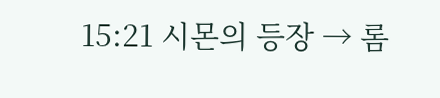15:21 시몬의 등장 → 롬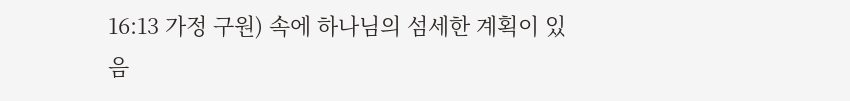16:13 가정 구원) 속에 하나님의 섬세한 계획이 있음